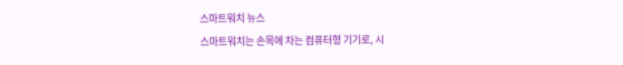스마트워치 뉴스
스마트워치는 손목에 차는 컴퓨터형 기기로, 시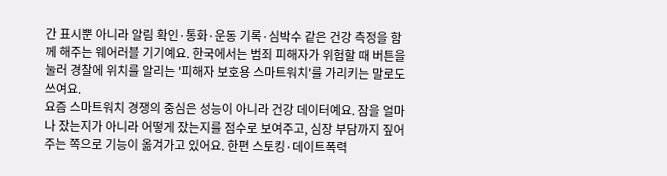간 표시뿐 아니라 알림 확인·통화·운동 기록·심박수 같은 건강 측정을 함께 해주는 웨어러블 기기예요. 한국에서는 범죄 피해자가 위험할 때 버튼을 눌러 경찰에 위치를 알리는 '피해자 보호용 스마트워치'를 가리키는 말로도 쓰여요.
요즘 스마트워치 경쟁의 중심은 성능이 아니라 건강 데이터예요. 잠을 얼마나 잤는지가 아니라 어떻게 잤는지를 점수로 보여주고, 심장 부담까지 짚어주는 쪽으로 기능이 옮겨가고 있어요. 한편 스토킹·데이트폭력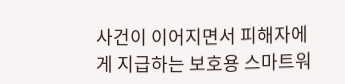사건이 이어지면서 피해자에게 지급하는 보호용 스마트워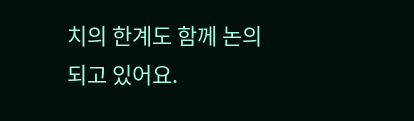치의 한계도 함께 논의되고 있어요.